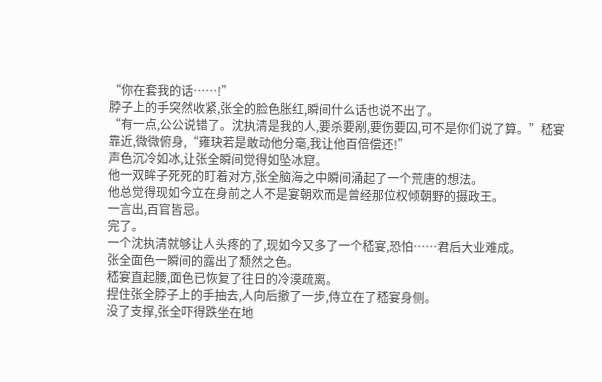“你在套我的话……!”
脖子上的手突然收紧,张全的脸色胀红,瞬间什么话也说不出了。
“有一点,公公说错了。沈执清是我的人,要杀要剐,要伤要囚,可不是你们说了算。”嵇宴靠近,微微俯身,“雍玦若是敢动他分毫,我让他百倍偿还!”
声色沉冷如冰,让张全瞬间觉得如坠冰窟。
他一双眸子死死的盯着对方,张全脑海之中瞬间涌起了一个荒唐的想法。
他总觉得现如今立在身前之人不是宴朝欢而是曾经那位权倾朝野的摄政王。
一言出,百官皆忌。
完了。
一个沈执清就够让人头疼的了,现如今又多了一个嵇宴,恐怕……君后大业难成。
张全面色一瞬间的露出了颓然之色。
嵇宴直起腰,面色已恢复了往日的冷漠疏离。
捏住张全脖子上的手抽去,人向后撤了一步,侍立在了嵇宴身侧。
没了支撑,张全吓得跌坐在地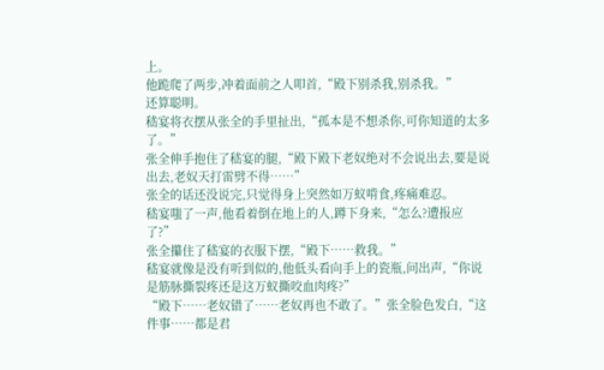上。
他跪爬了两步,冲着面前之人叩首,“殿下别杀我,别杀我。”
还算聪明。
嵇宴将衣摆从张全的手里扯出,“孤本是不想杀你,可你知道的太多了。”
张全伸手抱住了嵇宴的腿,“殿下殿下老奴绝对不会说出去,要是说出去,老奴天打雷劈不得……”
张全的话还没说完,只觉得身上突然如万蚁啃食,疼痛难忍。
嵇宴嗤了一声,他看着倒在地上的人,蹲下身来,“怎么?遭报应了?”
张全攥住了嵇宴的衣服下摆,“殿下……救我。”
嵇宴就像是没有听到似的,他低头看向手上的瓷瓶,问出声,“你说是筋脉撕裂疼还是这万蚁撕咬血肉疼?”
“殿下……老奴错了……老奴再也不敢了。”张全脸色发白,“这件事……都是君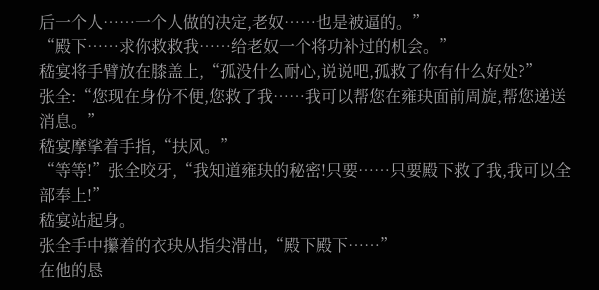后一个人……一个人做的决定,老奴……也是被逼的。”
“殿下……求你救救我……给老奴一个将功补过的机会。”
嵇宴将手臂放在膝盖上,“孤没什么耐心,说说吧,孤救了你有什么好处?”
张全:“您现在身份不便,您救了我……我可以帮您在雍玦面前周旋,帮您递送消息。”
嵇宴摩挲着手指,“扶风。”
“等等!”张全咬牙,“我知道雍玦的秘密!只要……只要殿下救了我,我可以全部奉上!”
嵇宴站起身。
张全手中攥着的衣玦从指尖滑出,“殿下殿下……”
在他的恳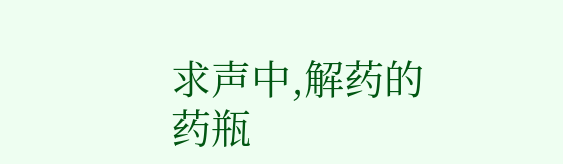求声中,解药的药瓶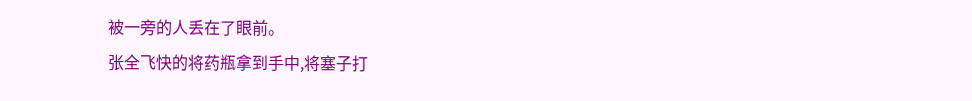被一旁的人丢在了眼前。
张全飞快的将药瓶拿到手中,将塞子打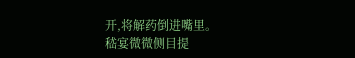开,将解药倒进嘴里。
嵇宴微微侧目提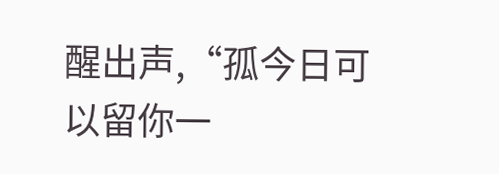醒出声,“孤今日可以留你一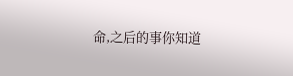命,之后的事你知道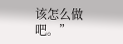该怎么做吧。”